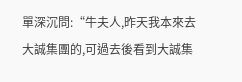單深沉問:“牛夫人,昨天我本來去大誠集團的,可過去後看到大誠集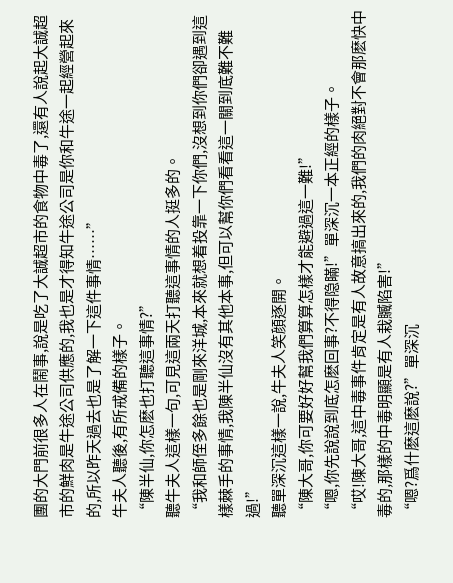團的大門前很多人在鬧事,說是吃了大誠超市的食物中毒了,還有人說起大誠超市的鮮肉是牛途公司供應的,我也是才得知牛途公司是你和牛途一起經營起來的,所以昨天過去也是了解一下這件事情……”
牛夫人聽後,有所戒備的樣子。
“陳半仙,你怎麽也打聽這事情?”
聽牛夫人這樣一句,可見這兩天打聽這事情的人挺多的。
“我和師侄多餘也是剛來洋城,本來就想着投靠一下你們,沒想到你們卻遇到這樣棘手的事情,我陳半仙沒有其他本事,但可以幫你們看看這一關到底難不難過!”
聽單深沉這樣一說,牛夫人笑顔逐開。
“陳大哥,你可要好好幫我們算算怎樣才能避過這一難!”
“嗯,你先說說到底怎麽回事?不得隐瞞!”單深沉一本正經的樣子。
“哎!陳大哥,這中毒事件肯定是有人故意搞出來的,我們的肉絕對不會那麽快中毒的,那樣的中毒明顯是有人栽贓陷害!”
“嗯?爲什麽這麽說?”單深沉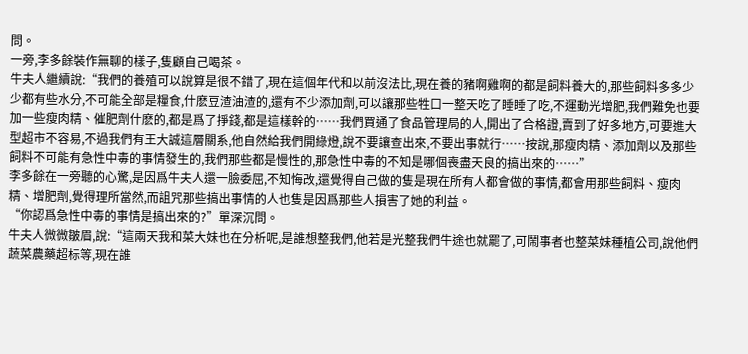問。
一旁,李多餘裝作無聊的樣子,隻顧自己喝茶。
牛夫人繼續說:“我們的養殖可以說算是很不錯了,現在這個年代和以前沒法比,現在養的豬啊雞啊的都是飼料養大的,那些飼料多多少少都有些水分,不可能全部是糧食,什麽豆渣油渣的,還有不少添加劑,可以讓那些牲口一整天吃了睡睡了吃,不運動光增肥,我們難免也要加一些瘦肉精、催肥劑什麽的,都是爲了掙錢,都是這樣幹的……我們買通了食品管理局的人,開出了合格證,賣到了好多地方,可要進大型超市不容易,不過我們有王大誠這層關系,他自然給我們開綠燈,說不要讓查出來,不要出事就行……按說,那瘦肉精、添加劑以及那些飼料不可能有急性中毒的事情發生的,我們那些都是慢性的,那急性中毒的不知是哪個喪盡天良的搞出來的……”
李多餘在一旁聽的心驚,是因爲牛夫人還一臉委屈,不知悔改,還覺得自己做的隻是現在所有人都會做的事情,都會用那些飼料、瘦肉精、增肥劑,覺得理所當然,而詛咒那些搞出事情的人也隻是因爲那些人損害了她的利益。
“你認爲急性中毒的事情是搞出來的?”單深沉問。
牛夫人微微皺眉,說:“這兩天我和菜大妹也在分析呢,是誰想整我們,他若是光整我們牛途也就罷了,可鬧事者也整菜妹種植公司,說他們蔬菜農藥超标等,現在誰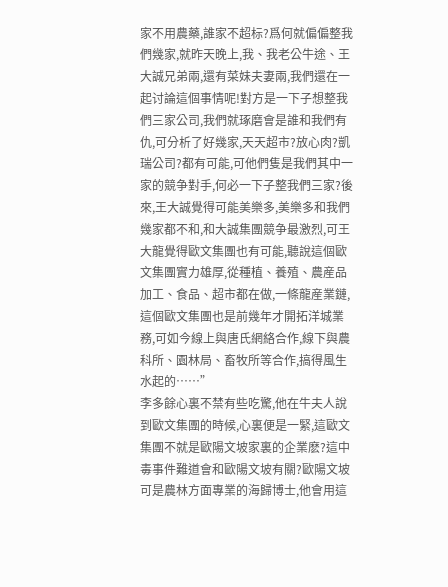家不用農藥,誰家不超标?爲何就偏偏整我們幾家,就昨天晚上,我、我老公牛途、王大誠兄弟兩,還有菜妹夫妻兩,我們還在一起讨論這個事情呢!對方是一下子想整我們三家公司,我們就琢磨會是誰和我們有仇,可分析了好幾家,天天超市?放心肉?凱瑞公司?都有可能,可他們隻是我們其中一家的競争對手,何必一下子整我們三家?後來,王大誠覺得可能美樂多,美樂多和我們幾家都不和,和大誠集團競争最激烈,可王大龍覺得歐文集團也有可能,聽說這個歐文集團實力雄厚,從種植、養殖、農産品加工、食品、超市都在做,一條龍産業鏈,這個歐文集團也是前幾年才開拓洋城業務,可如今線上與唐氏網絡合作,線下與農科所、園林局、畜牧所等合作,搞得風生水起的……”
李多餘心裏不禁有些吃驚,他在牛夫人說到歐文集團的時候,心裏便是一緊,這歐文集團不就是歐陽文坡家裏的企業麽?這中毒事件難道會和歐陽文坡有關?歐陽文坡可是農林方面專業的海歸博士,他會用這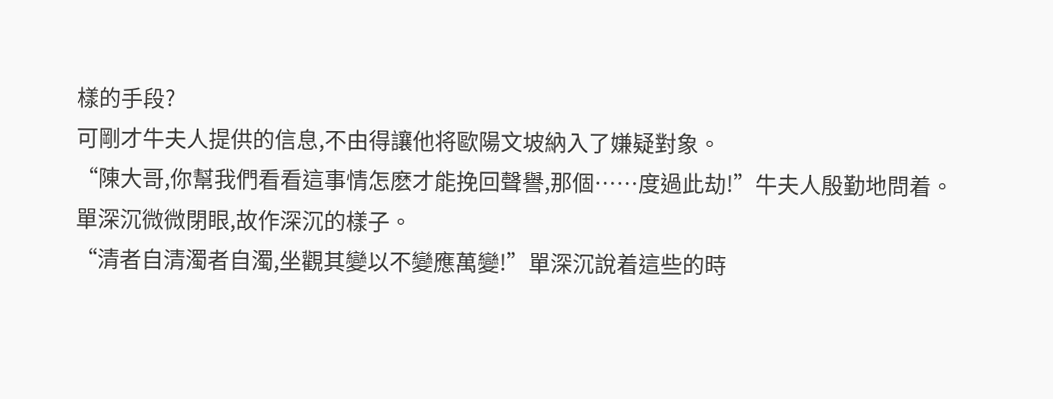樣的手段?
可剛才牛夫人提供的信息,不由得讓他将歐陽文坡納入了嫌疑對象。
“陳大哥,你幫我們看看這事情怎麽才能挽回聲譽,那個……度過此劫!”牛夫人殷勤地問着。
單深沉微微閉眼,故作深沉的樣子。
“清者自清濁者自濁,坐觀其變以不變應萬變!”單深沉說着這些的時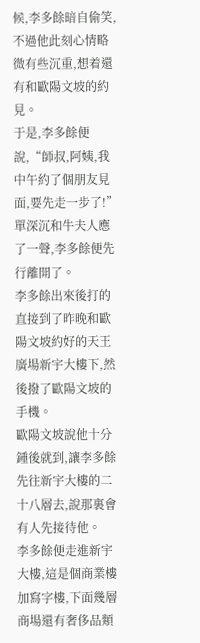候,李多餘暗自偷笑,不過他此刻心情略微有些沉重,想着還有和歐陽文坡的約見。
于是,李多餘便說,“師叔,阿姨,我中午約了個朋友見面,要先走一步了!”
單深沉和牛夫人應了一聲,李多餘便先行離開了。
李多餘出來後打的直接到了昨晚和歐陽文坡約好的天王廣場新宇大樓下,然後撥了歐陽文坡的手機。
歐陽文坡說他十分鍾後就到,讓李多餘先往新宇大樓的二十八層去,說那裏會有人先接待他。
李多餘便走進新宇大樓,這是個商業樓加寫字樓,下面幾層商場還有奢侈品類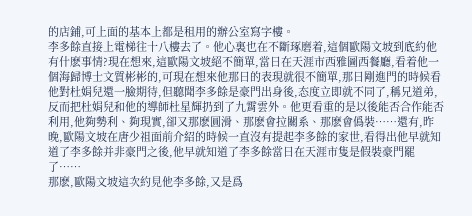的店鋪,可上面的基本上都是租用的辦公室寫字樓。
李多餘直接上電梯往十八樓去了。他心裏也在不斷琢磨着,這個歐陽文坡到底約他有什麽事情?現在想來,這歐陽文坡絕不簡單,當日在天涯市西雅圖西餐廳,看着他一個海歸博士文質彬彬的,可現在想來他那日的表現就很不簡單,那日剛進門的時候看他對杜娟兒還一臉期待,但聽聞李多餘是豪門出身後,态度立即就不同了,稱兄道弟,反而把杜娟兒和他的導師杜星輝扔到了九霄雲外。他更看重的是以後能否合作能否利用,他夠勢利、夠現實,卻又那麽圓滑、那麽會拉關系、那麽會僞裝……還有,昨晚,歐陽文坡在唐少祖面前介紹的時候一直沒有提起李多餘的家世,看得出他早就知道了李多餘并非豪門之後,他早就知道了李多餘當日在天涯市隻是假裝豪門罷了……
那麽,歐陽文坡這次約見他李多餘,又是爲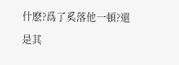什麽?爲了奚落他一頓?還是其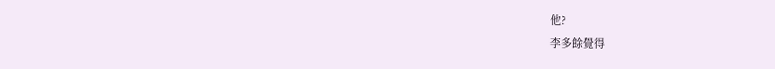他?
李多餘覺得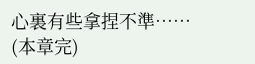心裏有些拿捏不準……
(本章完)